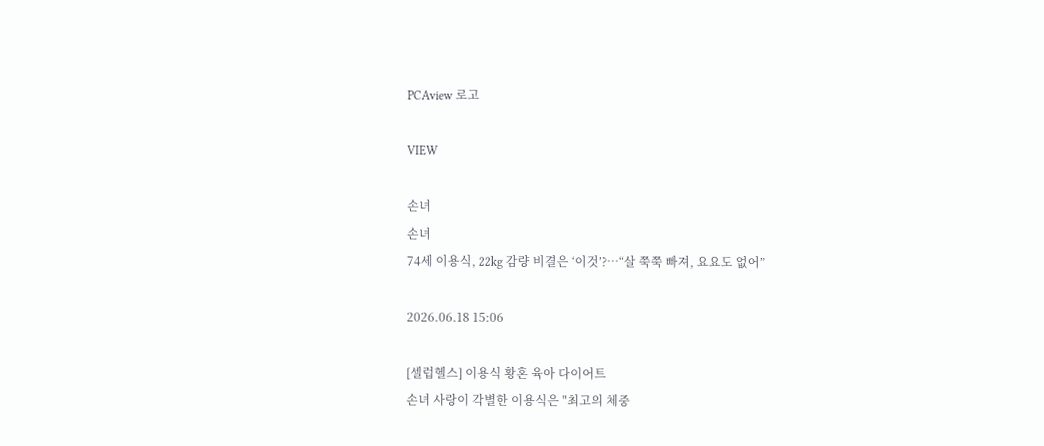PCAview 로고

VIEW

손녀
손녀
74세 이용식, 22kg 감량 비결은 ‘이것’?…“살 쭉쭉 빠져, 요요도 없어”

2026.06.18 15:06

[셀럽헬스] 이용식 황혼 육아 다이어트
손녀 사랑이 각별한 이용식은 "최고의 체중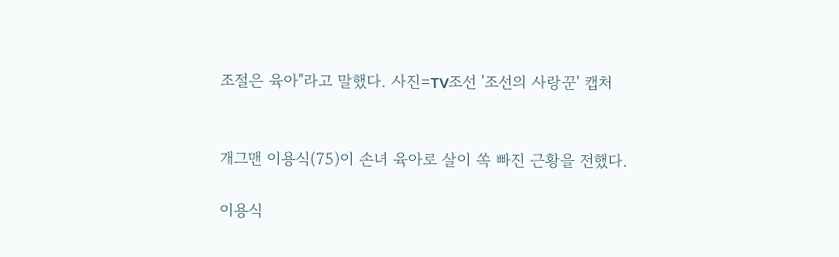조절은 육아"라고 말했다. 사진=TV조선 '조선의 사랑꾼' 캡처


개그맨 이용식(75)이 손녀 육아로 살이 쏙 빠진 근황을 전했다.

이용식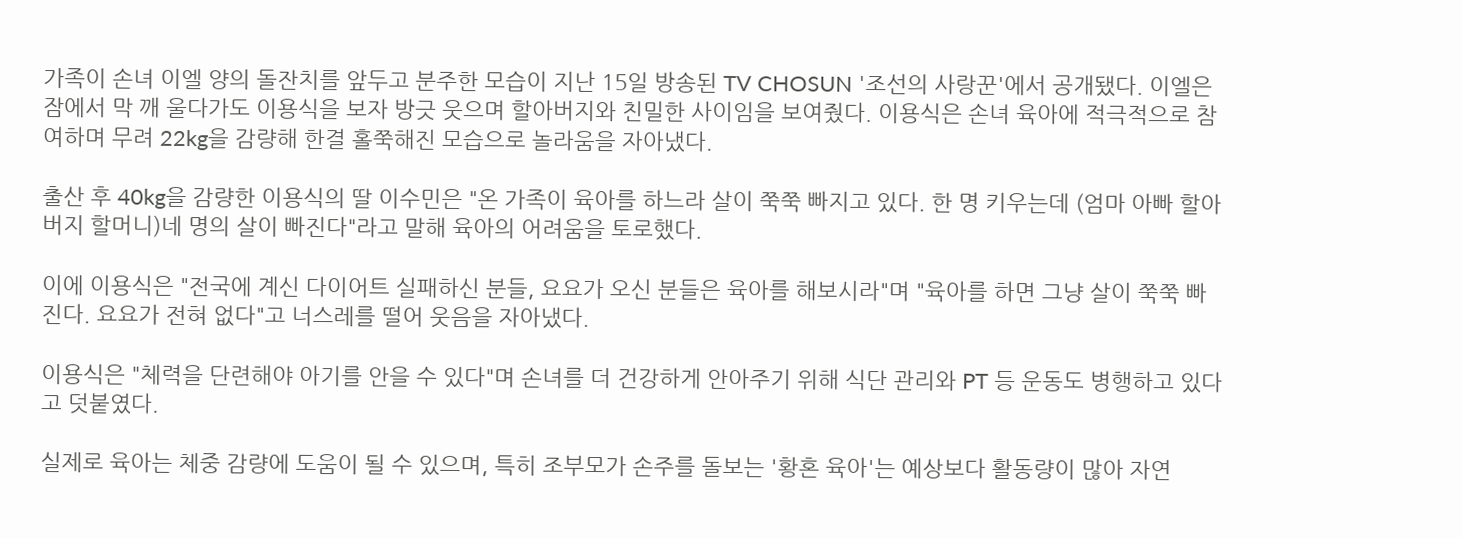가족이 손녀 이엘 양의 돌잔치를 앞두고 분주한 모습이 지난 15일 방송된 TV CHOSUN '조선의 사랑꾼'에서 공개됐다. 이엘은 잠에서 막 깨 울다가도 이용식을 보자 방긋 웃으며 할아버지와 친밀한 사이임을 보여줬다. 이용식은 손녀 육아에 적극적으로 참여하며 무려 22kg을 감량해 한결 홀쭉해진 모습으로 놀라움을 자아냈다.

출산 후 40kg을 감량한 이용식의 딸 이수민은 "온 가족이 육아를 하느라 살이 쭉쭉 빠지고 있다. 한 명 키우는데 (엄마 아빠 할아버지 할머니)네 명의 살이 빠진다"라고 말해 육아의 어려움을 토로했다.

이에 이용식은 "전국에 계신 다이어트 실패하신 분들, 요요가 오신 분들은 육아를 해보시라"며 "육아를 하면 그냥 살이 쭉쭉 빠진다. 요요가 전혀 없다"고 너스레를 떨어 웃음을 자아냈다.

이용식은 "체력을 단련해야 아기를 안을 수 있다"며 손녀를 더 건강하게 안아주기 위해 식단 관리와 PT 등 운동도 병행하고 있다고 덧붙였다.

실제로 육아는 체중 감량에 도움이 될 수 있으며, 특히 조부모가 손주를 돌보는 '황혼 육아'는 예상보다 활동량이 많아 자연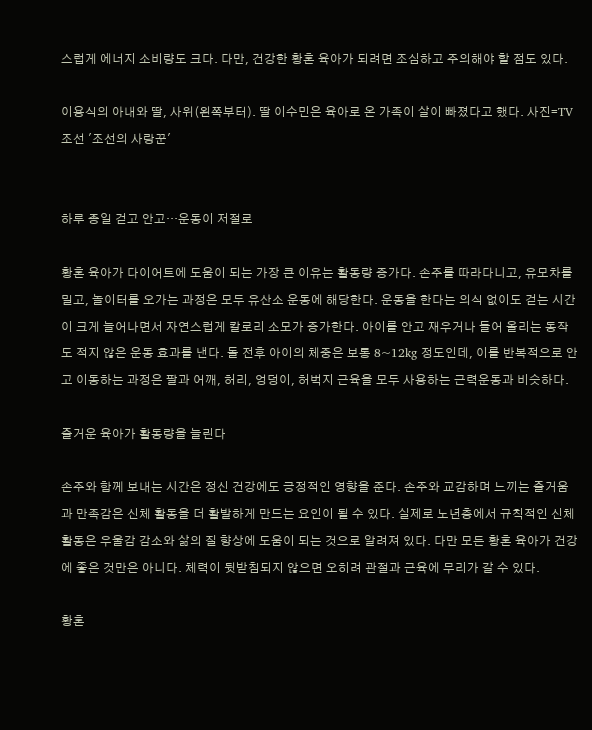스럽게 에너지 소비량도 크다. 다만, 건강한 황혼 육아가 되려면 조심하고 주의해야 할 점도 있다.

이용식의 아내와 딸, 사위(왼쪽부터). 딸 이수민은 육아로 온 가족이 살이 빠졌다고 했다. 사진=TV조선 '조선의 사랑꾼'


하루 종일 걷고 안고…운동이 저절로

황혼 육아가 다이어트에 도움이 되는 가장 큰 이유는 활동량 증가다. 손주를 따라다니고, 유모차를 밀고, 놀이터를 오가는 과정은 모두 유산소 운동에 해당한다. 운동을 한다는 의식 없이도 걷는 시간이 크게 늘어나면서 자연스럽게 칼로리 소모가 증가한다. 아이를 안고 재우거나 들어 올리는 동작도 적지 않은 운동 효과를 낸다. 돌 전후 아이의 체중은 보통 8~12kg 정도인데, 이를 반복적으로 안고 이동하는 과정은 팔과 어깨, 허리, 엉덩이, 허벅지 근육을 모두 사용하는 근력운동과 비슷하다.

즐거운 육아가 활동량을 늘린다

손주와 함께 보내는 시간은 정신 건강에도 긍정적인 영향을 준다. 손주와 교감하며 느끼는 즐거움과 만족감은 신체 활동을 더 활발하게 만드는 요인이 될 수 있다. 실제로 노년층에서 규칙적인 신체 활동은 우울감 감소와 삶의 질 향상에 도움이 되는 것으로 알려져 있다. 다만 모든 황혼 육아가 건강에 좋은 것만은 아니다. 체력이 뒷받침되지 않으면 오히려 관절과 근육에 무리가 갈 수 있다.

황혼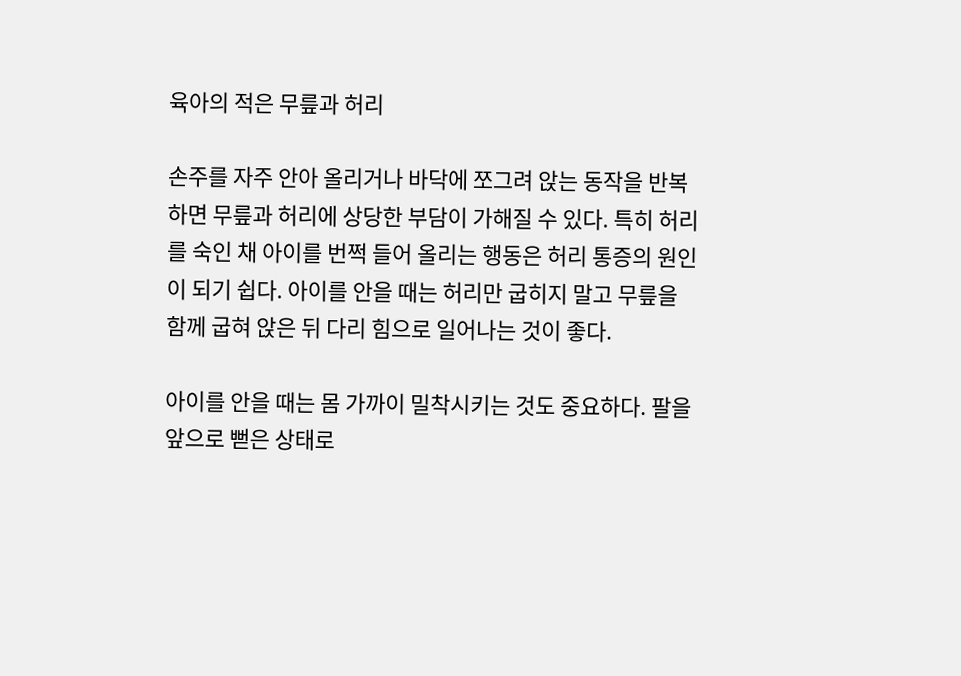육아의 적은 무릎과 허리

손주를 자주 안아 올리거나 바닥에 쪼그려 앉는 동작을 반복하면 무릎과 허리에 상당한 부담이 가해질 수 있다. 특히 허리를 숙인 채 아이를 번쩍 들어 올리는 행동은 허리 통증의 원인이 되기 쉽다. 아이를 안을 때는 허리만 굽히지 말고 무릎을 함께 굽혀 앉은 뒤 다리 힘으로 일어나는 것이 좋다.

아이를 안을 때는 몸 가까이 밀착시키는 것도 중요하다. 팔을 앞으로 뻗은 상태로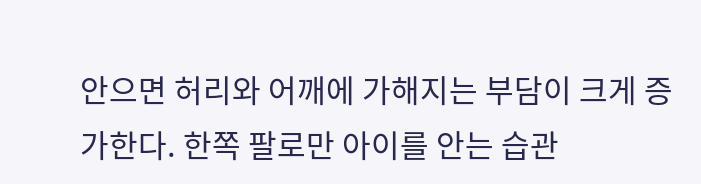안으면 허리와 어깨에 가해지는 부담이 크게 증가한다. 한쪽 팔로만 아이를 안는 습관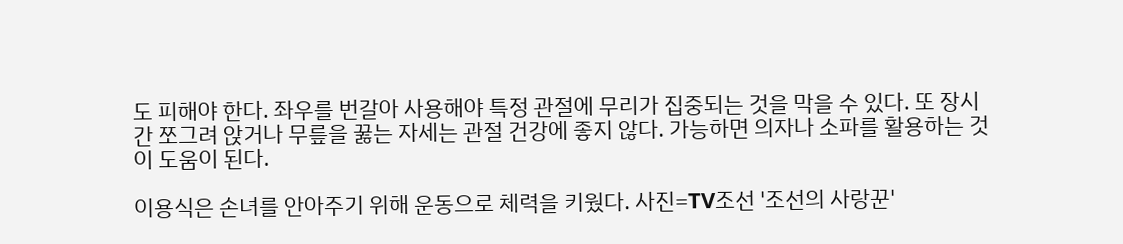도 피해야 한다. 좌우를 번갈아 사용해야 특정 관절에 무리가 집중되는 것을 막을 수 있다. 또 장시간 쪼그려 앉거나 무릎을 꿇는 자세는 관절 건강에 좋지 않다. 가능하면 의자나 소파를 활용하는 것이 도움이 된다.

이용식은 손녀를 안아주기 위해 운동으로 체력을 키웠다. 사진=TV조선 '조선의 사랑꾼'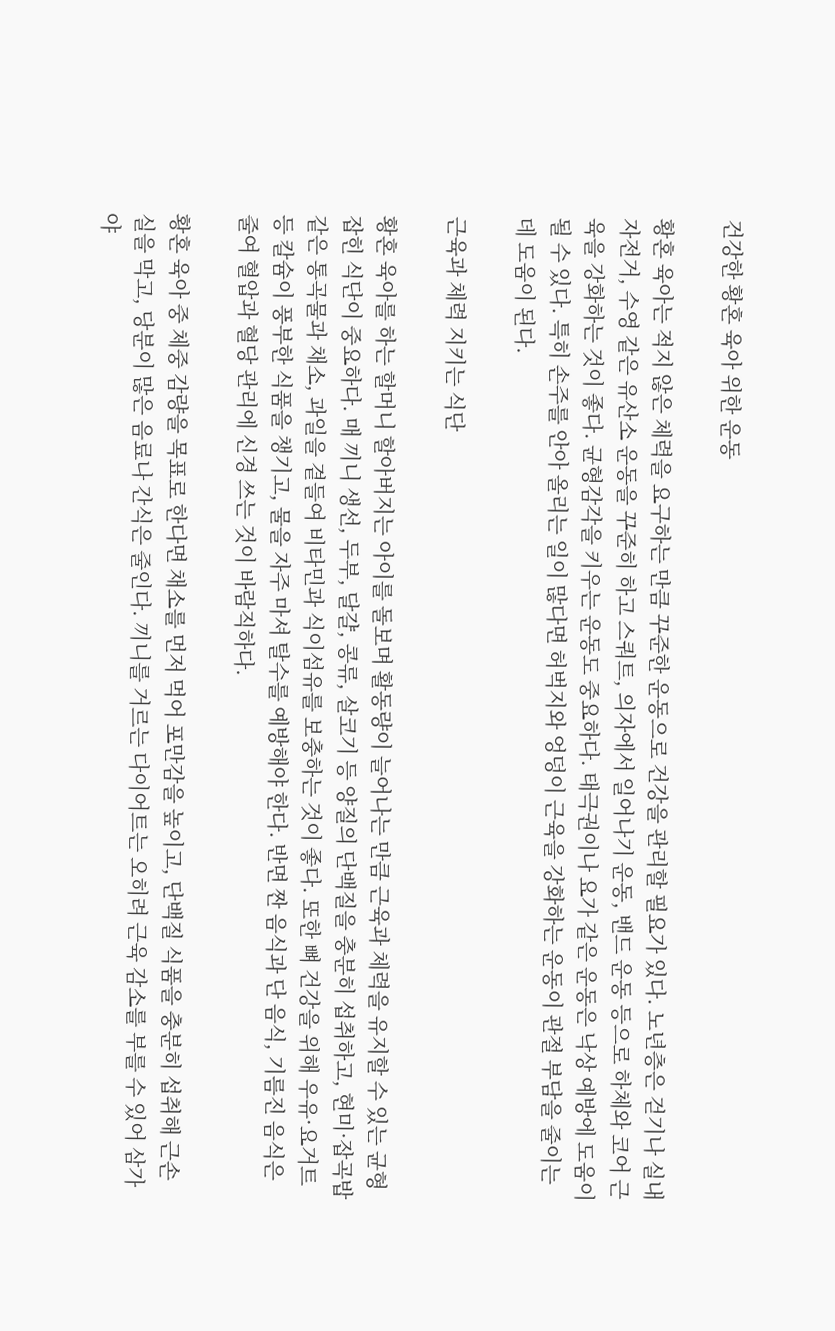건강한 황혼 육아 위한 운동

황혼 육아는 적지 않은 체력을 요구하는 만큼 꾸준한 운동으로 건강을 관리할 필요가 있다. 노년층은 걷기나 실내 자전거, 수영 같은 유산소 운동을 꾸준히 하고 스쿼트, 의자에서 일어나기 운동, 밴드 운동 등으로 하체와 코어 근육을 강화하는 것이 좋다. 균형감각을 키우는 운동도 중요하다. 태극권이나 요가 같은 운동은 낙상 예방에 도움이 될 수 있다. 특히 손주를 안아 올리는 일이 많다면 허벅지와 엉덩이 근육을 강화하는 운동이 관절 부담을 줄이는 데 도움이 된다.

근육과 체력 지키는 식단

황혼 육아를 하는 할머니 할아버지는 아이를 돌보며 활동량이 늘어나는 만큼 근육과 체력을 유지할 수 있는 균형 잡힌 식단이 중요하다. 매 끼니 생선, 두부, 달걀, 콩류, 살코기 등 양질의 단백질을 충분히 섭취하고, 현미·잡곡밥 같은 통곡물과 채소, 과일을 곁들여 비타민과 식이섬유를 보충하는 것이 좋다. 또한 뼈 건강을 위해 우유·요거트 등 칼슘이 풍부한 식품을 챙기고, 물을 자주 마셔 탈수를 예방해야 한다. 반면 짠 음식과 단 음식, 기름진 음식은 줄여 혈압과 혈당 관리에 신경 쓰는 것이 바람직하다.

황혼 육아 중 체중 감량을 목표로 한다면 채소를 먼저 먹어 포만감을 높이고, 단백질 식품을 충분히 섭취해 근손실을 막고, 당분이 많은 음료나 간식은 줄인다. 끼니를 거르는 다이어트는 오히려 근육 감소를 부를 수 있어 삼가야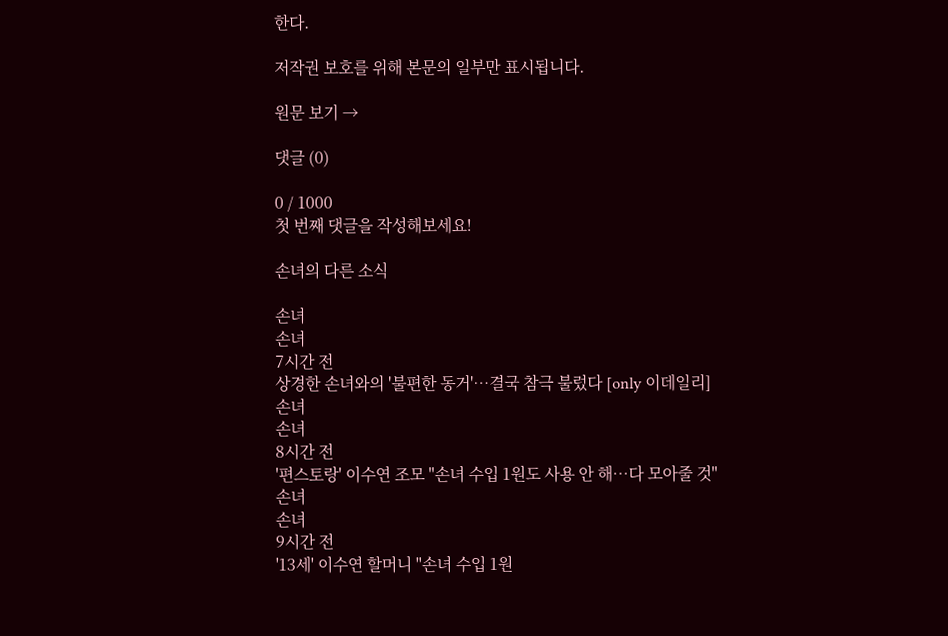한다.

저작권 보호를 위해 본문의 일부만 표시됩니다.

원문 보기 →

댓글 (0)

0 / 1000
첫 번째 댓글을 작성해보세요!

손녀의 다른 소식

손녀
손녀
7시간 전
상경한 손녀와의 '불편한 동거'…결국 참극 불렀다 [only 이데일리]
손녀
손녀
8시간 전
'편스토랑' 이수연 조모 "손녀 수입 1원도 사용 안 해…다 모아줄 것"
손녀
손녀
9시간 전
'13세' 이수연 할머니 "손녀 수입 1원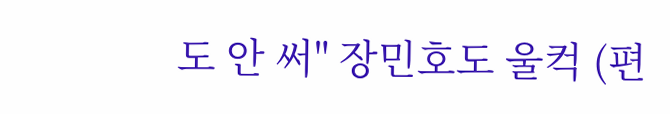도 안 써" 장민호도 울컥 (편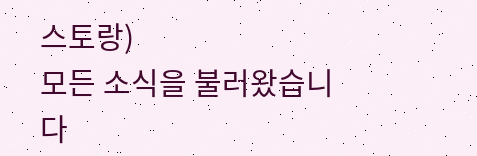스토랑)
모든 소식을 불러왔습니다